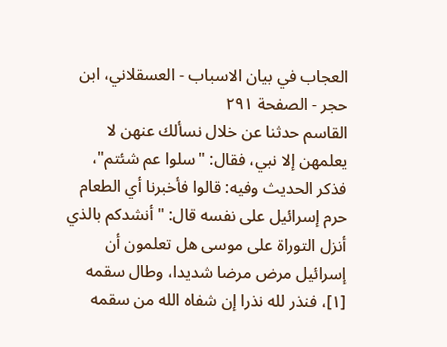العجاب في بيان الاسباب - العسقلاني، ابن حجر - الصفحة ٢٩١
القاسم حدثنا عن خلال نسألك عنهن لا يعلمهن إلا نبي، فقال: "سلوا عم شئتم"، فذكر الحديث وفيه: قالوا فأخبرنا أي الطعام حرم إسرائيل على نفسه قال: "أنشدكم بالذي أنزل التوراة على موسى هل تعلمون أن إسرائيل مرض مرضا شديدا، وطال سقمه [١]، فنذر لله نذرا إن شفاه الله من سقمه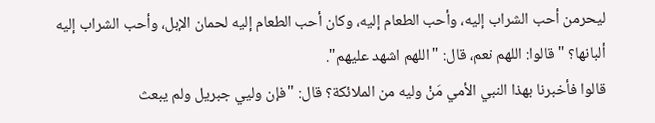ليحرمن أحب الشراب إليه، وأحب الطعام إليه، وكان أحب الطعام إليه لحمان الإبل، وأحب الشراب إليه ألبانها؟ " قالوا: اللهم نعم، قال: "اللهم اشهد عليهم".
قالوا فأخبرنا بهذا النبي الأمي مَنْ وليه من الملائكة؟ قال: "فإن وليي جبريل ولم يبعث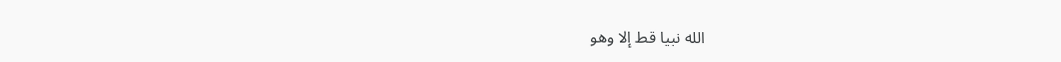الله نبيا قط إلا وهو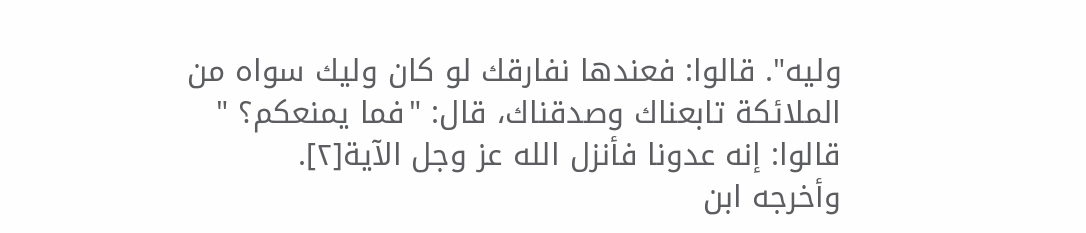وليه". قالوا: فعندها نفارقك لو كان وليك سواه من الملائكة تابعناك وصدقناك، قال: "فما يمنعكم؟ " قالوا: إنه عدونا فأنزل الله عز وجل الآية[٢].
وأخرجه ابن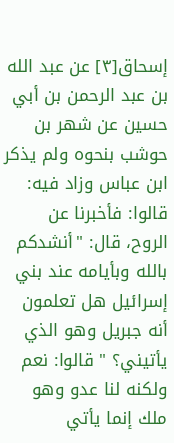إسحاق[٣] عن عبد الله بن عبد الرحمن بن أبي حسين عن شهر بن حوشب بنحوه ولم يذكر ابن عباس وزاد فيه: قالوا: فأخبرنا عن الروح، قال: "أنشدكم بالله وبأيامه عند بني إسرائيل هل تعلمون أنه جبريل وهو الذي يأتيني؟ " قالوا: نعم ولكنه لنا عدو وهو ملك إنما يأتي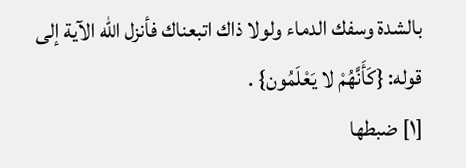بالشدة وسفك الدماء ولولا ذاك اتبعناك فأنزل الله الآية إلى قوله: {كَأَنَّهُمْ لا يَعْلَمُون} .
[١] ضبطها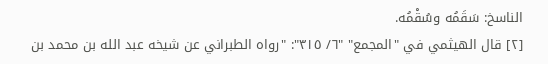الناسخ: سَقَمُه وسُقْمُه.
[٢] قال الهيثمي في "المجمع" "٦/ ٣١٥": "رواه الطبراني عن شيخه عبد الله بن محمد بن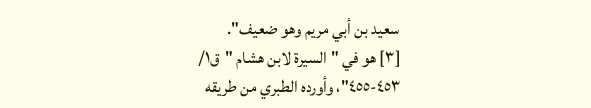سعيد بن أبي مريم وهو ضعيف".
[٣] هو في "السيرة لابن هشام "ق١/ ٤٥٣-٤٥٥"، وأورده الطبري من طريقه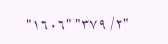"٢/ ٣٧٩" "١٦٠٦"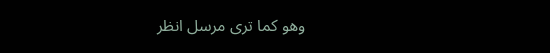وهو كما ترى مرسل انظر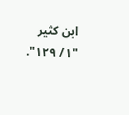ابن كثير "١/ ١٢٩".